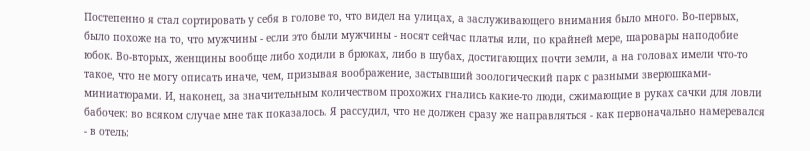Постепенно я стал сортировать у себя в голове то, что видел на улицах, а заслуживающего внимания было много. Во-первых, было похоже на то, что мужчины - если это были мужчины - носят сейчас платья или, по крайней мере, шаровары наподобие юбок. Во-вторых, женщины вообще либо ходили в брюках, либо в шубах, достигающих почти земли, а на головах имели что-то такое, что не могу описать иначе, чем, призывая воображение, застывший зоологический парк с разными зверюшками-миниатюрами. И, наконец, за значительным количеством прохожих гнались какие-то люди, сжимающие в руках сачки для ловли бабочек: во всяком случае мне так показалось. Я рассудил, что не должен сразу же направляться - как первоначально намеревался - в отель: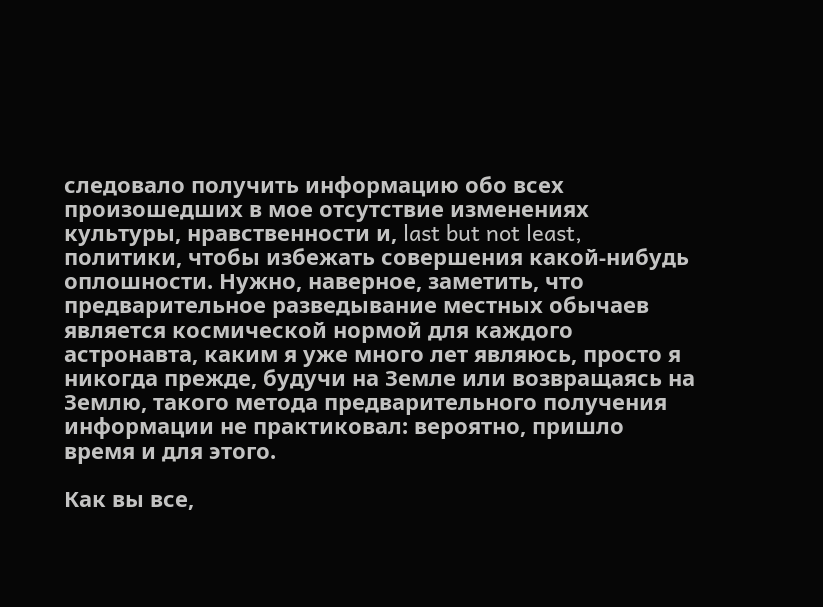следовало получить информацию обо всех произошедших в мое отсутствие изменениях культуры, нравственности и, last but not least, политики, чтобы избежать совершения какой-нибудь оплошности. Нужно, наверное, заметить, что предварительное разведывание местных обычаев является космической нормой для каждого астронавта, каким я уже много лет являюсь, просто я никогда прежде, будучи на Земле или возвращаясь на Землю, такого метода предварительного получения информации не практиковал: вероятно, пришло время и для этого.

Как вы все,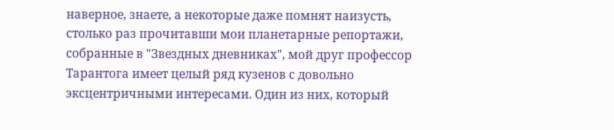наверное, знаете, а некоторые даже помнят наизусть, столько раз прочитавши мои планетарные репортажи, собранные в "Звездных дневниках", мой друг профессор Тарантога имеет целый ряд кузенов с довольно эксцентричными интересами. Один из них, который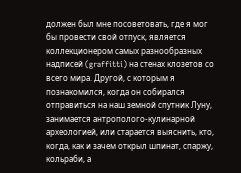должен был мне посоветовать, где я мог бы провести свой отпуск, является коллекционером самых разнообразных надписей (graffitti) на стенах клозетов со всего мира. Другой, с которым я познакомился, когда он собирался отправиться на наш земной спутник Луну, занимается антрополого-кулинарной археологией, или старается выяснить, кто, когда, как и зачем открыл шпинат, спаржу, кольраби, а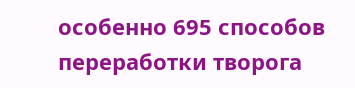особенно 695 способов переработки творога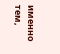именно тем,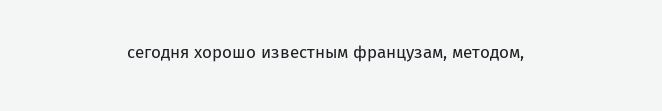сегодня хорошо известным французам, методом,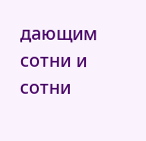дающим сотни и сотни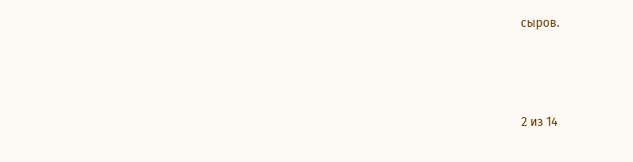сыров.



2 из 14